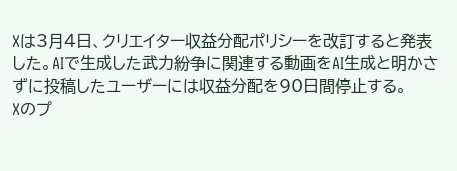Xは3月4日、クリエイター収益分配ポリシーを改訂すると発表した。AIで生成した武力紛争に関連する動画をAI生成と明かさずに投稿したユーザーには収益分配を90日間停止する。
Xのプ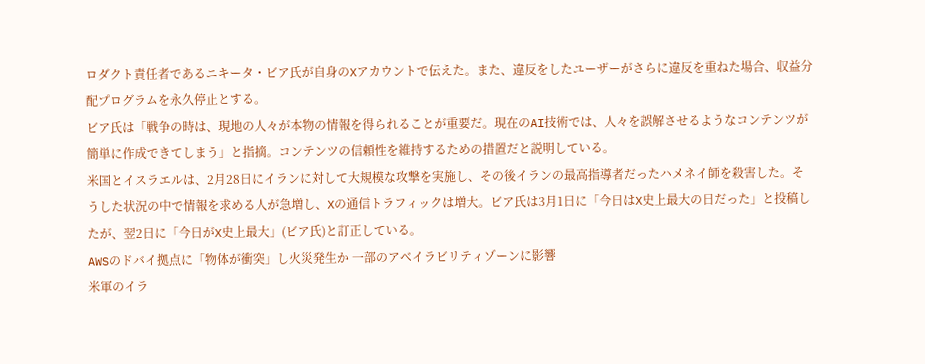ロダクト責任者であるニキータ・ビア氏が自身のXアカウントで伝えた。また、違反をしたユーザーがさらに違反を重ねた場合、収益分配プログラムを永久停止とする。
ビア氏は「戦争の時は、現地の人々が本物の情報を得られることが重要だ。現在のAI技術では、人々を誤解させるようなコンテンツが簡単に作成できてしまう」と指摘。コンテンツの信頼性を維持するための措置だと説明している。
米国とイスラエルは、2月28日にイランに対して大規模な攻撃を実施し、その後イランの最高指導者だったハメネイ師を殺害した。そうした状況の中で情報を求める人が急増し、Xの通信トラフィックは増大。ビア氏は3月1日に「今日はX史上最大の日だった」と投稿したが、翌2日に「今日がX史上最大」(ビア氏)と訂正している。
AWSのドバイ拠点に「物体が衝突」し火災発生か 一部のアベイラビリティゾーンに影響
米軍のイラ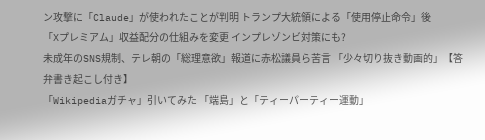ン攻撃に「Claude」が使われたことが判明 トランプ大統領による「使用停止命令」後
「Xプレミアム」収益配分の仕組みを変更 インプレゾンビ対策にも?
未成年のSNS規制、テレ朝の「総理意欲」報道に赤松議員ら苦言 「少々切り抜き動画的」【答弁書き起こし付き】
「Wikipediaガチャ」引いてみた 「端島」と「ティーパーティー運動」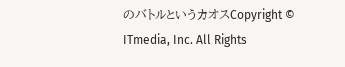のバトルというカオスCopyright © ITmedia, Inc. All Rights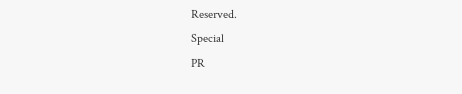Reserved.
Special
PR